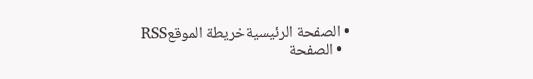• الصفحة الرئيسيةخريطة الموقعRSS
  • الصفحة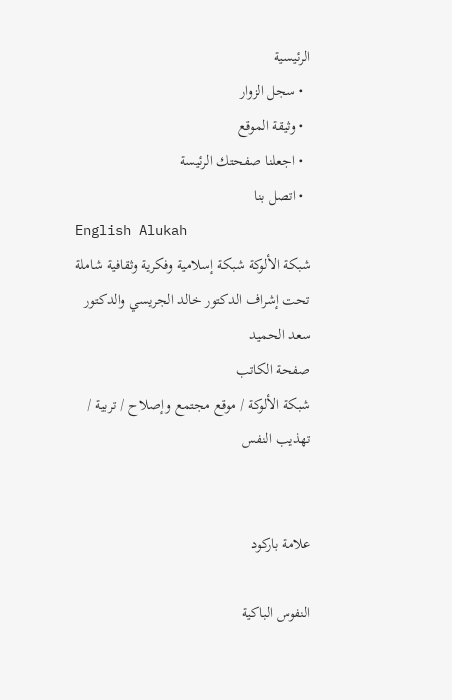الرئيسية
  • سجل الزوار
  • وثيقة الموقع
  • اجعلنا صفحتك الرئيسة
  • اتصل بنا
English Alukah
شبكة الألوكة شبكة إسلامية وفكرية وثقافية شاملة تحت إشراف الدكتور خالد الجريسي والدكتور سعد الحميد
صفحة الكاتب
شبكة الألوكة / موقع مجتمع وإصلاح / تربية / تهذيب النفس


علامة باركود

النفوس الباكية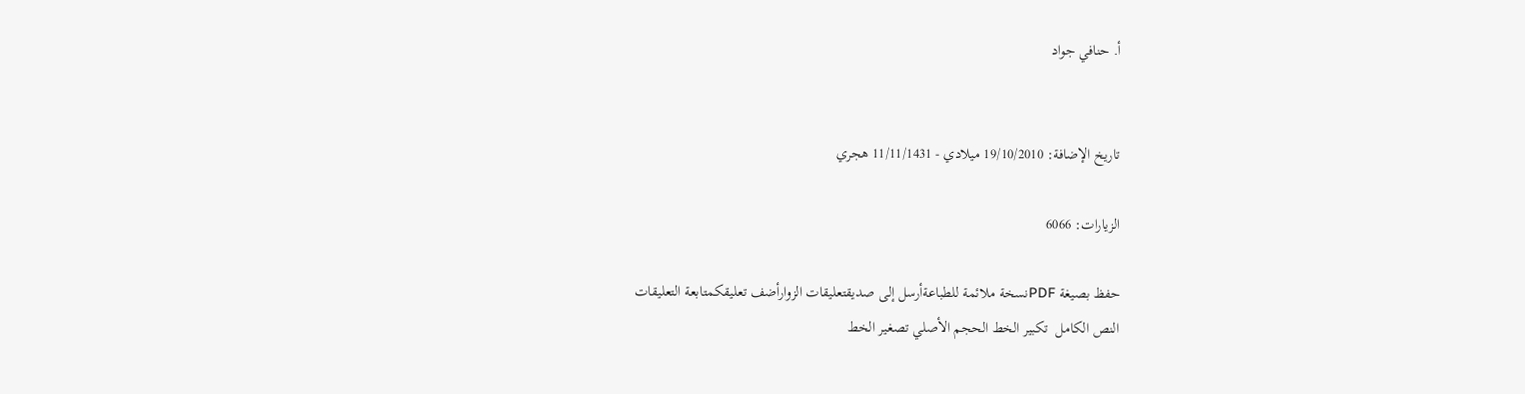أ. حنافي جواد


تاريخ الإضافة: 19/10/2010 ميلادي - 11/11/1431 هجري

الزيارات: 6066

حفظ بصيغة PDFنسخة ملائمة للطباعةأرسل إلى صديقتعليقات الزوارأضف تعليقكمتابعة التعليقات
النص الكامل  تكبير الخط الحجم الأصلي تصغير الخط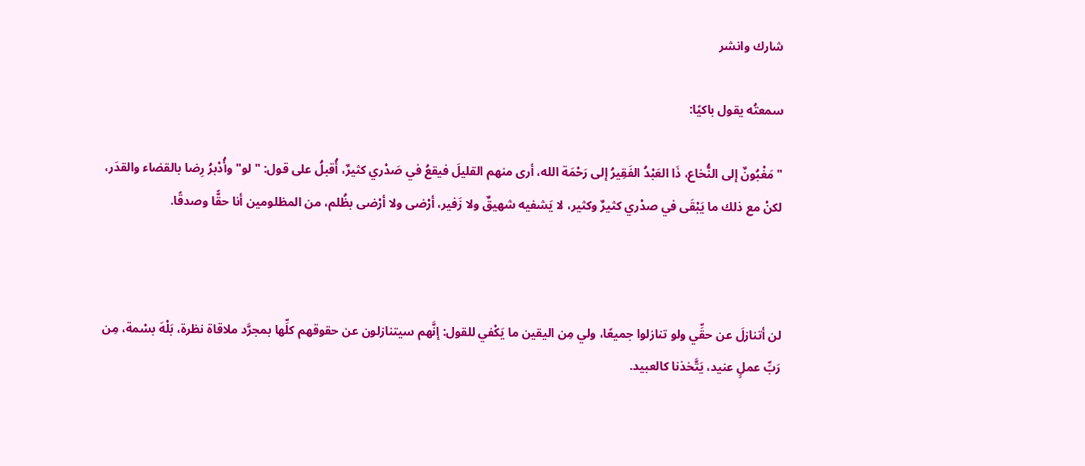شارك وانشر

سمعتُه يقول باكيًا:

"مَغْبُونٌ إلى النُّخاع، ذَا العَبْدُ الفَقِيرُ إلى رَحْمَة الله، أرى منهم القليلَ فيقعُ في صَدْري كثيرٌ، أُقبلُ على قول: "لو" وأُدْبرُ رِضا بالقضاء والقدَر، لكنْ مع ذلك ما يَبْقَى في صدْري كثيرٌ وكثير، لا يَشفيه شهيقٌ ولا زَفير، أرْضى ولا أرْضى بظُلم، من المظلومين أنا حقًّا وصدقًا.



لن أتنازلَ عن حقِّي ولو تنازلوا جميعًا، ولي مِن اليقين ما يَكْفي للقول: إنَّهم سيتنازلون عن حقوقهم كلِّها بمجرَّد ملاقاة نظرة، بَلْهَ بسْمة، مِن رَبِّ عملٍ عنيد، يَتَّخذنا كالعبيد.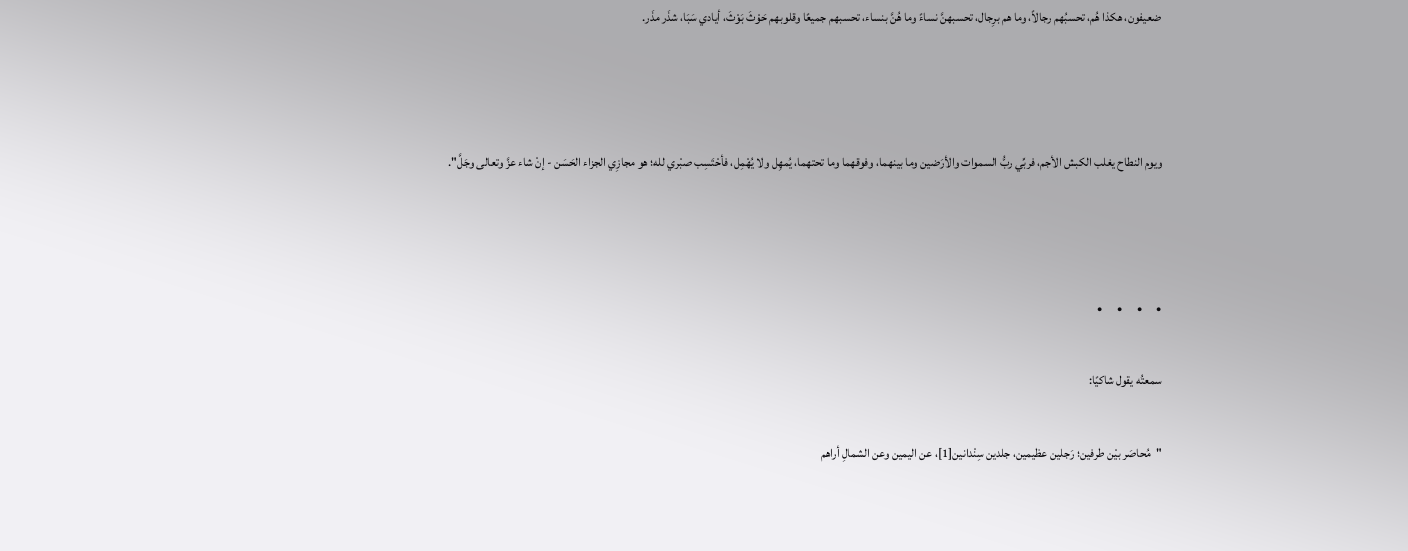ضعيفون، هكذا هُم، تحسبُهم رجالاً، وما هم برِجال، تحسبهنَّ نساءً وما هُنَّ بنساء، تحسبهم جميعًا وقلوبهم حَوْثَ بَوْثَ، أيادي سَبَا، شذَر مذَر.



ويوم النطاح يغلب الكبش الأجم، فربِّي ربُّ السموات والأرَضين وما بينهما، وفوقهما وما تحتهما، يُمهِل ولا يُهْمِل، فأحْتَسِب صبْري لله؛ هو مجازِي الجزاء الحَسَن - إنْ شاء عزَّ وتعالى وجَلَّ".



•      •      •      •

سمعتُه يقول شاكيًا:

"مُحاصَر بيْن طرفين؛ رَجلين عظيمين، جلدين سِنْدانين[1]، عن اليمين وعن الشمالِ أراهم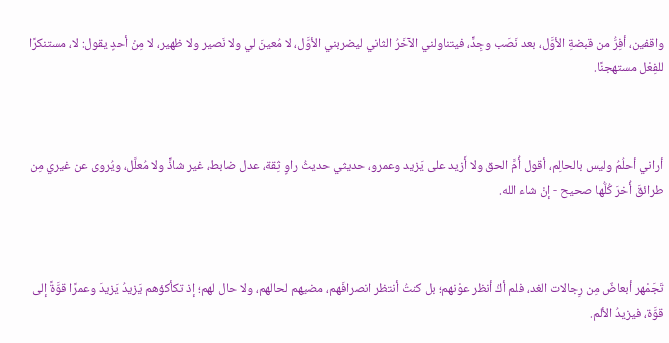واقفين، أفِرُّ من قبضةِ الأوَّل، بعد نَصَب وجِدٍّ، فيتناولني الآخَرُ الثاني ليضربني الأوَّل، لا مُعينَ لي ولا نَصير ولا ظهير، لا مِنْ أحدٍ يقول: لا، مستنكرًا للفِعْل مستهجنًا.



أراني أحلُمُ وليس بالحالِم، أقول أُمَّ الحق ولا أَزيد على يَزيد وعمرو، حديثي حديثُ راوٍ ثِقة، عدل ضابط، غير شاذٍّ ولا مُعلَّل، ويُروى عن غيري مِن طرائقَ أُخرَ كُلُّها صحيح - إنْ شاء الله.



تَجَمْهر أبعاضٌ مِن رِجالات الغد، فلم أكُ أنظر عوْنهم؛ بل كنتُ أنتظر انصرافَهم، مضيهم لحالهم، ولا حال لهم؛ إذ تكأكؤهم يَزيدُ يَزيدَ وعمرًا قوَّةً إلى قوَّة، فيزيدُ الألم.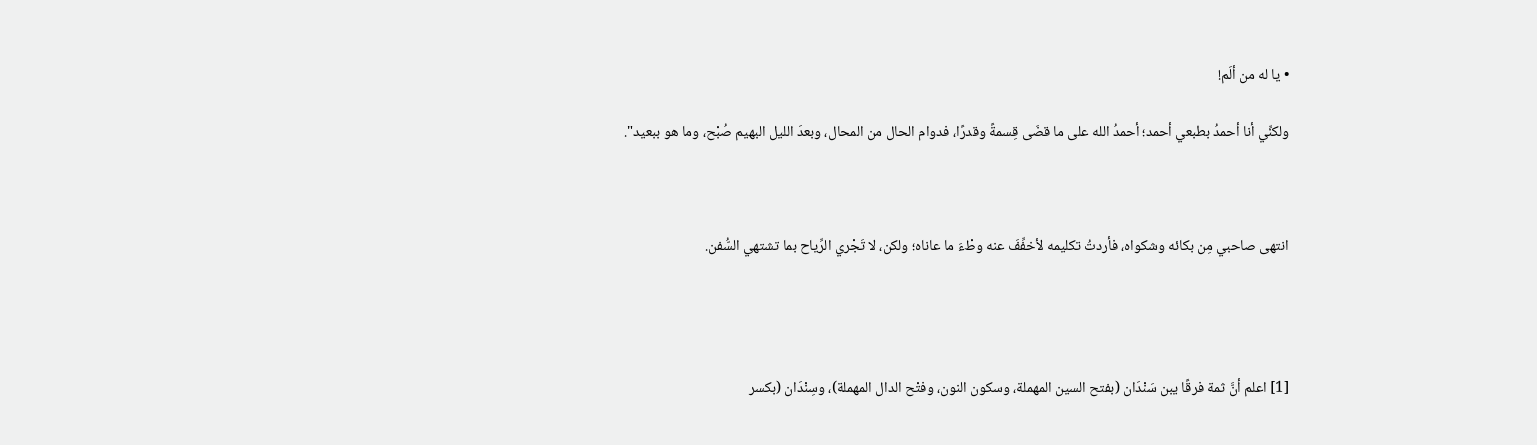• يا له من ألَم!

ولكنِّي أنا أحمدُ بطبعي أحمد؛ أحمدُ الله على ما قضَى قِسمةً وقدرًا، فدوام الحال من المحال، وبعدَ الليل البهيم صُبْح، وما هو ببعيد".



انتهى صاحبي مِن بكائه وشكواه، فأردتُ تكليمه لأخفِّفَ عنه وطْءَ ما عاناه؛ ولكن، لا تَجْري الرِّياح بما تشتهي السُّفن.




[1] اعلم أنَّ ثمة فرقًا يبن سَنْدَان (بفتح السين المهملة، وسكون النون، وفتْح الدال المهملة)، وسِنْدَان (بكسر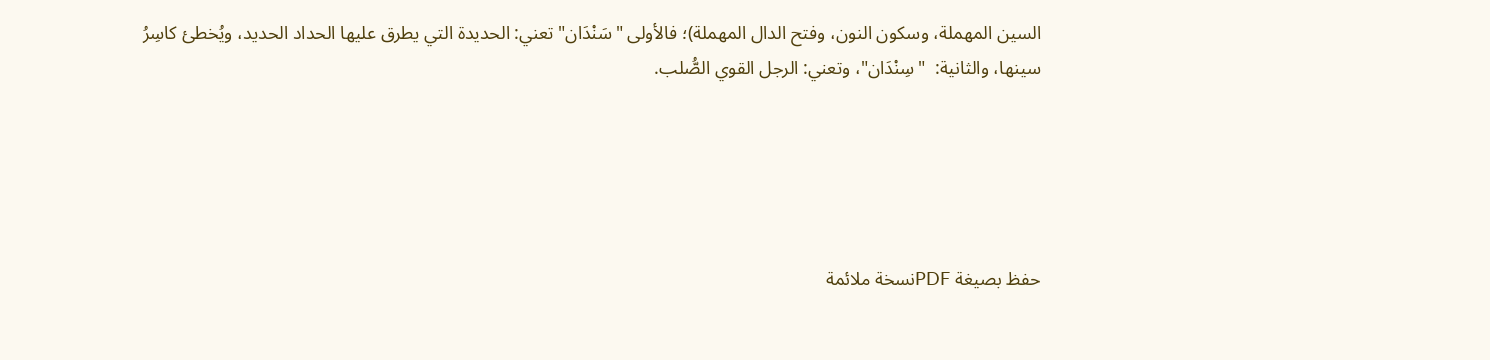السين المهملة، وسكون النون، وفتح الدال المهملة)؛ فالأولى "سَنْدَان" تعني: الحديدة التي يطرق عليها الحداد الحديد، ويُخطئ كاسِرُ سينها، والثانية:  "سِنْدَان"، وتعني: الرجل القوي الصُّلب.





حفظ بصيغة PDFنسخة ملائمة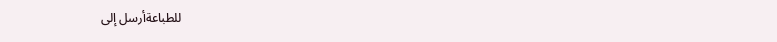للطباعةأرسل إلى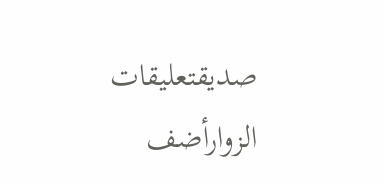صديقتعليقات الزوارأضف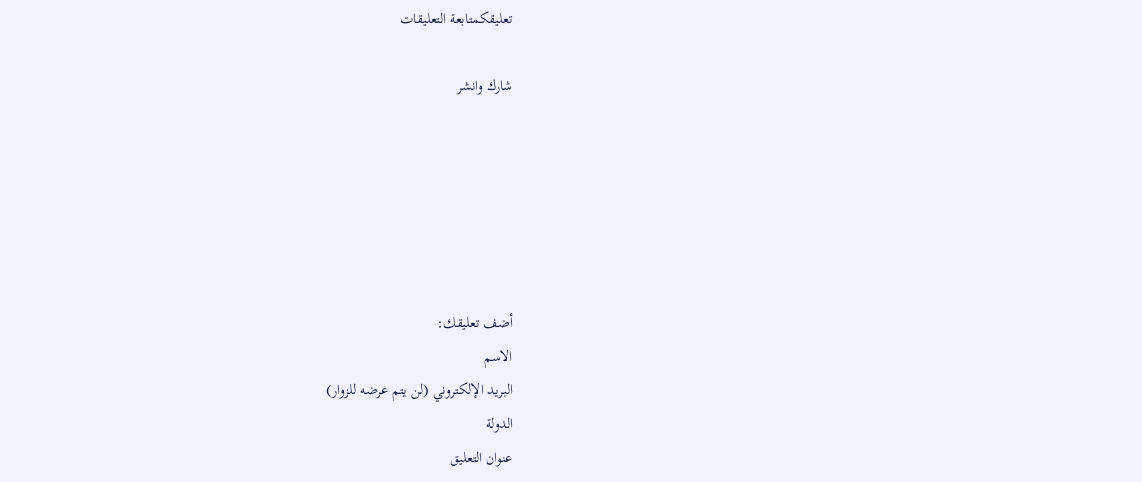تعليقكمتابعة التعليقات

شارك وانشر






أضف تعليقك:
الاسم
البريد الإلكتروني (لن يتم عرضه للزوار)
الدولة
عنوان التعليق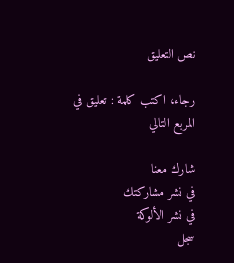نص التعليق

رجاء، اكتب كلمة : تعليق في المربع التالي

شارك معنا
في نشر مشاركتك
في نشر الألوكة
سجل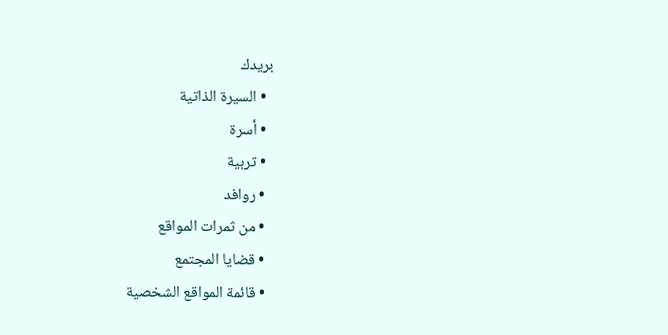بريدك
  • السيرة الذاتية
  • أسرة
  • تربية
  • روافد
  • من ثمرات المواقع
  • قضايا المجتمع
  • قائمة المواقع الشخصية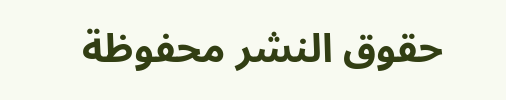حقوق النشر محفوظة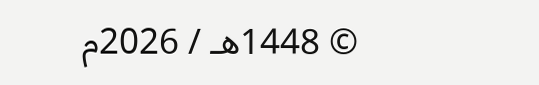© 1448هـ / 2026م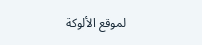لموقع الألوكة